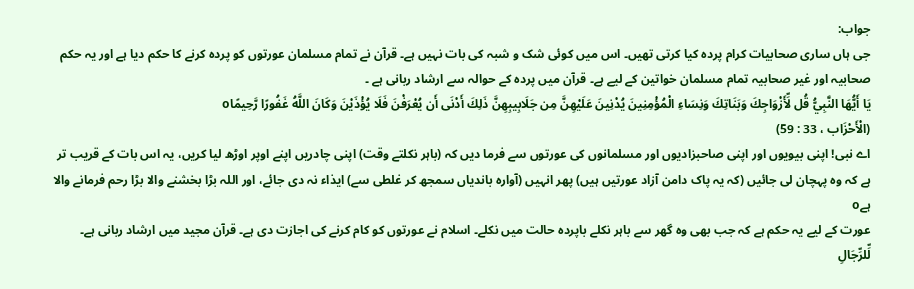جواب:
جی ہاں ساری صحابیات کرام پردہ کیا کرتی تھیں۔ اس میں کوئی شک و شبہ کی بات نہیں ہے۔ قرآن نے تمام مسلمان عورتوں کو پردہ کرنے کا حکم دیا ہے اور یہ حکم صحابیہ اور غیر صحابیہ تمام مسلمان خواتین کے لیے ہے۔ قرآن میں پردہ کے حوالہ سے ارشاد ربانی ہے ۔
يَا أَيُّهَا النَّبِيُّ قُل لِّأَزْوَاجِكَ وَبَنَاتِكَ وَنِسَاءِ الْمُؤْمِنِينَ يُدْنِينَ عَلَيْهِنَّ مِن جَلَابِيبِهِنَّ ذَلِكَ أَدْنَى أَن يُعْرَفْنَ فَلَا يُؤْذَيْنَ وَكَانَ اللَّهُ غَفُورًا رَّحِيمًاo
(الْأَحْزَاب ، 33 : 59)
اے نبی! اپنی بیویوں اور اپنی صاحبزادیوں اور مسلمانوں کی عورتوں سے فرما دیں کہ (باہر نکلتے وقت) اپنی چادریں اپنے اوپر اوڑھ لیا کریں، یہ اس بات کے قریب تر ہے کہ وہ پہچان لی جائیں (کہ یہ پاک دامن آزاد عورتیں ہیں) پھر انہیں (آوارہ باندیاں سمجھ کر غلطی سے) ایذاء نہ دی جائے، اور اللہ بڑا بخشنے والا بڑا رحم فرمانے والا ہےo
عورت کے لیے یہ حکم ہے کہ جب بھی وہ گھر سے باہر نکلے باپردہ حالت میں نکلے۔ اسلام نے عورتوں کو کام کرنے کی اجازت دی ہے۔ قرآن مجید میں ارشاد ربانی ہے۔
لِّلرِّجَالِ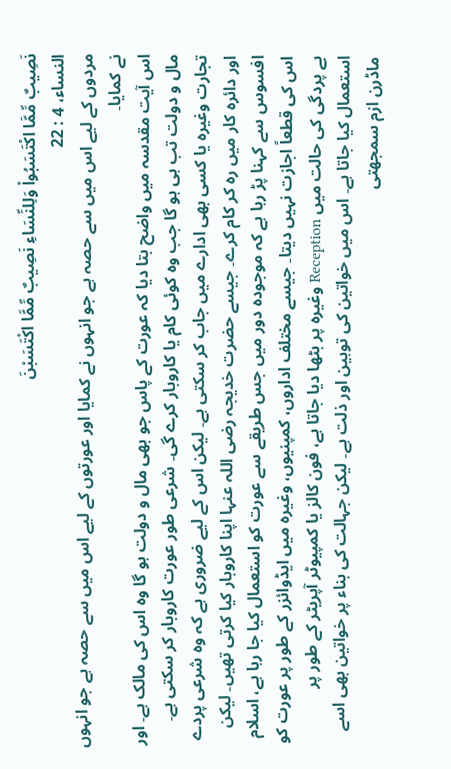نَصِيبٌ مِّمَّا اكْتَسَبُواْ وَلِلنِّسَاءِ نَصِيبٌ مِّمَّا اكْتَسَبْنَ
النساء، 4 : 22
مردوں کے لیے اس میں سے حصہ ہے جو انہوں نے کمایا اور عورتوں کے لیے اس میں سے حصہ ہے جو انہوں نے کمایا۔
اس آیت مقدسہ میں واضح بتا دیا کہ عورت کے پاس جو بھی مال و دولت ہو گا وہ اس کی مالک ہے۔ اور مال و دولت تب ہی ہو گا جب وہ کوئی کام یا کاروبار کرے گی۔ شرعی طور عورت کاروبار کر سکتی ہے۔ تجارت وغیرہ یا کسی بھی ادارے میں جاب کر سکتی ہے۔ لیکن اس کے لیے ضروری ہے کہ وہ شرعی پردے اور دائرہ کار میں رہ کر کام کرے۔ جیسے حضرت خدیجہ رضی اللہ عنہا اپنا کاروبار کیا کرتی تھیں۔ لیکن افسوس سے کہنا پڑ رہا ہے کہ موجودہ دور میں جس طریقے سے عورت کو استعمال کیا جا رہا ہے، اسلام اس کی قطعاً اجازت نہیں دیتا۔ جیسے مختلف اداروں، کمپنیوں، وغیرہ میں ایڈوائزر کے طور پر عورت کو بے پردگی کی حالت میں Reception وغیرہ پر بٹھا دیا جاتا ہے، فون کالز یا کمپیوٹر آپریٹر کے طور پر استعمال کیا جاتا ہے۔ اس میں خواتین کی توہین اور ذلت ہے۔ لیکن جہالت کی بناء پر خواتین بھی اسے ماڈرن ازم سمجھتی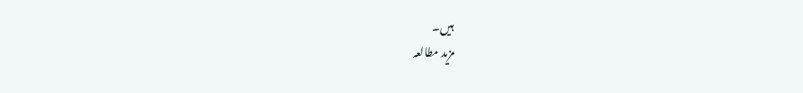ہیں۔
مزید مطالعہ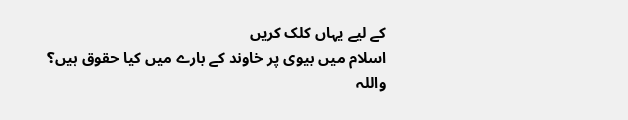کے لیے یہاں کلک کریں
اسلام میں بیوی پر خاوند کے بارے میں کیا حقوق ہیں؟
واللہ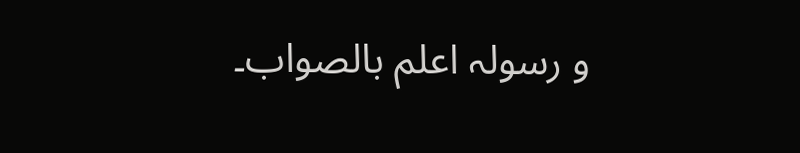و رسولہ اعلم بالصواب۔